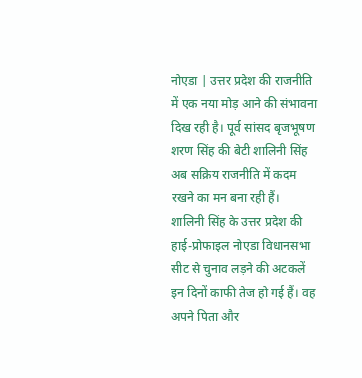नोएडा | उत्तर प्रदेश की राजनीति में एक नया मोड़ आने की संभावना दिख रही है। पूर्व सांसद बृजभूषण शरण सिंह की बेटी शालिनी सिंह अब सक्रिय राजनीति में कदम रखने का मन बना रही हैं।
शालिनी सिंह के उत्तर प्रदेश की हाई-प्रोफाइल नोएडा विधानसभा सीट से चुनाव लड़ने की अटकलें इन दिनों काफी तेज हो गई हैं। वह अपने पिता और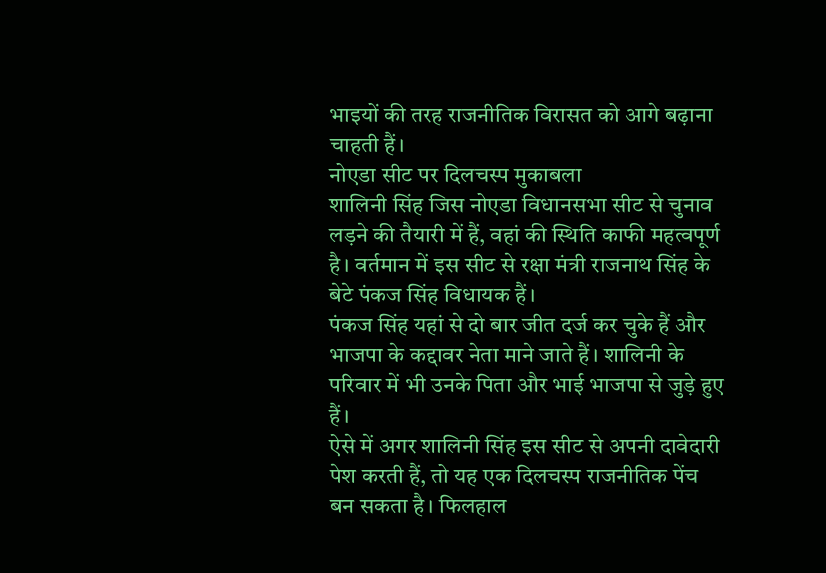भाइयों की तरह राजनीतिक विरासत को आगे बढ़ाना चाहती हैं।
नोएडा सीट पर दिलचस्प मुकाबला
शालिनी सिंह जिस नोएडा विधानसभा सीट से चुनाव लड़ने की तैयारी में हैं, वहां की स्थिति काफी महत्वपूर्ण है। वर्तमान में इस सीट से रक्षा मंत्री राजनाथ सिंह के बेटे पंकज सिंह विधायक हैं।
पंकज सिंह यहां से दो बार जीत दर्ज कर चुके हैं और भाजपा के कद्दावर नेता माने जाते हैं। शालिनी के परिवार में भी उनके पिता और भाई भाजपा से जुड़े हुए हैं।
ऐसे में अगर शालिनी सिंह इस सीट से अपनी दावेदारी पेश करती हैं, तो यह एक दिलचस्प राजनीतिक पेंच बन सकता है। फिलहाल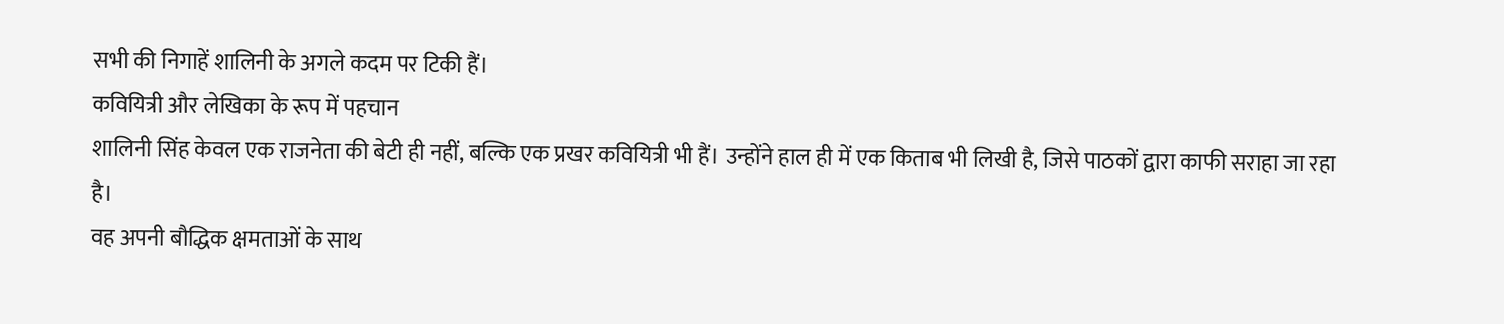सभी की निगाहें शालिनी के अगले कदम पर टिकी हैं।
कवियित्री और लेखिका के रूप में पहचान
शालिनी सिंह केवल एक राजनेता की बेटी ही नहीं, बल्कि एक प्रखर कवियित्री भी हैं। उन्होंने हाल ही में एक किताब भी लिखी है, जिसे पाठकों द्वारा काफी सराहा जा रहा है।
वह अपनी बौद्धिक क्षमताओं के साथ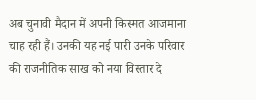अब चुनावी मैदान में अपनी किस्मत आजमाना चाह रही हैं। उनकी यह नई पारी उनके परिवार की राजनीतिक साख को नया विस्तार दे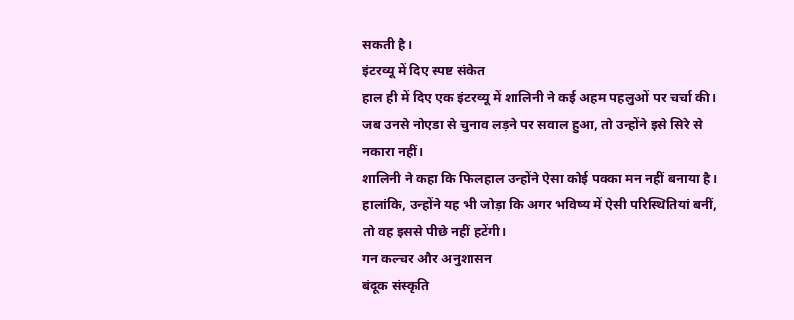सकती है।
इंटरव्यू में दिए स्पष्ट संकेत
हाल ही में दिए एक इंटरव्यू में शालिनी ने कई अहम पहलुओं पर चर्चा की। जब उनसे नोएडा से चुनाव लड़ने पर सवाल हुआ, तो उन्होंने इसे सिरे से नकारा नहीं।
शालिनी ने कहा कि फिलहाल उन्होंने ऐसा कोई पक्का मन नहीं बनाया है। हालांकि, उन्होंने यह भी जोड़ा कि अगर भविष्य में ऐसी परिस्थितियां बनीं, तो वह इससे पीछे नहीं हटेंगी।
गन कल्चर और अनुशासन
बंदूक संस्कृति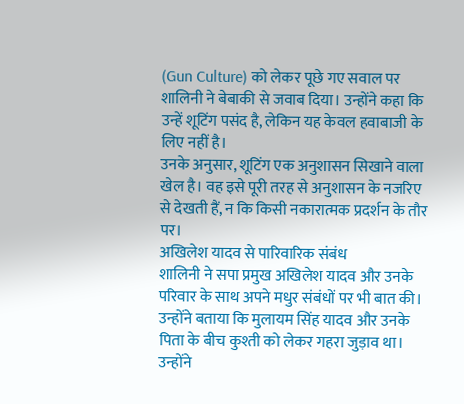(Gun Culture) को लेकर पूछे गए सवाल पर शालिनी ने बेबाकी से जवाब दिया। उन्होंने कहा कि उन्हें शूटिंग पसंद है, लेकिन यह केवल हवाबाजी के लिए नहीं है।
उनके अनुसार, शूटिंग एक अनुशासन सिखाने वाला खेल है। वह इसे पूरी तरह से अनुशासन के नजरिए से देखती हैं, न कि किसी नकारात्मक प्रदर्शन के तौर पर।
अखिलेश यादव से पारिवारिक संबंध
शालिनी ने सपा प्रमुख अखिलेश यादव और उनके परिवार के साथ अपने मधुर संबंधों पर भी बात की। उन्होंने बताया कि मुलायम सिंह यादव और उनके पिता के बीच कुश्ती को लेकर गहरा जुड़ाव था।
उन्होंने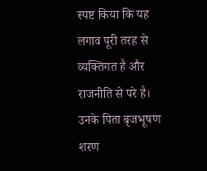स्पष्ट किया कि यह लगाव पूरी तरह से व्यक्तिगत है और राजनीति से परे है। उनके पिता बृजभूषण शरण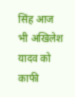सिंह आज भी अखिलेश यादव को काफी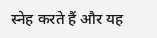स्नेह करते हैं और यह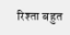रिश्ता बहुत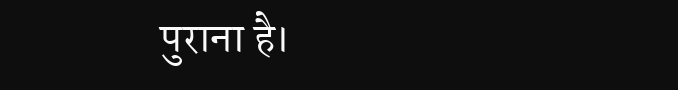पुराना है।